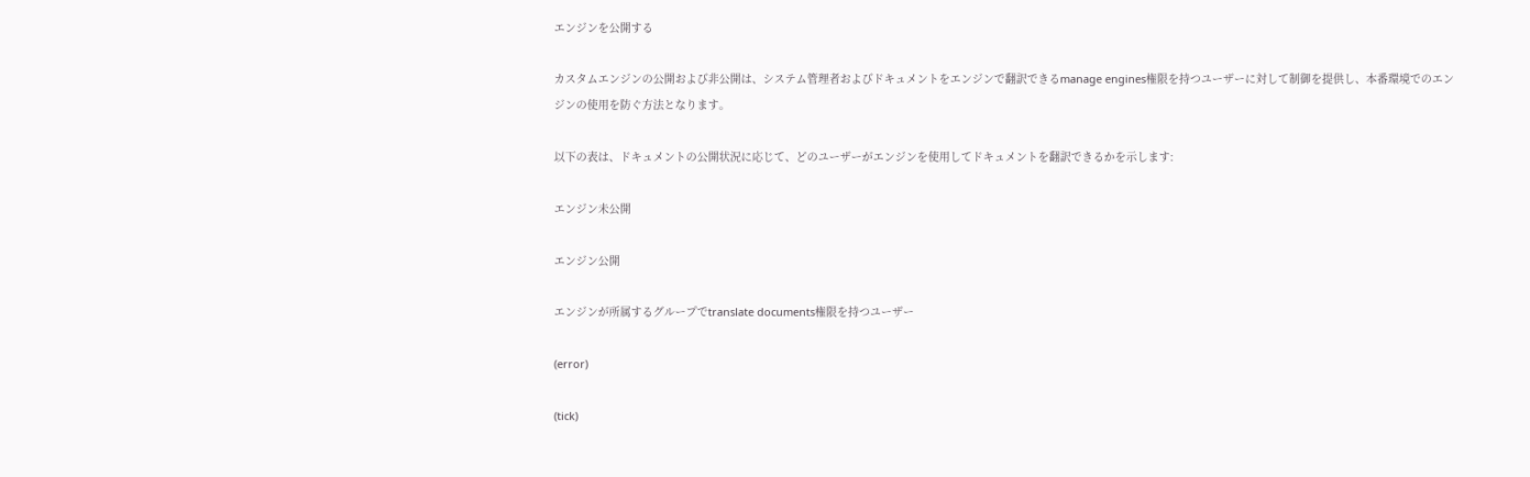エンジンを公開する

カスタムエンジンの公開および非公開は、システム管理者およびドキュメントをエンジンで翻訳できるmanage engines権限を持つユーザーに対して制御を提供し、本番環境でのエンジンの使用を防ぐ方法となります。

以下の表は、ドキュメントの公開状況に応じて、どのユーザーがエンジンを使用してドキュメントを翻訳できるかを示します:

エンジン未公開

エンジン公開

エンジンが所属するグループでtranslate documents権限を持つユーザー

(error)

(tick)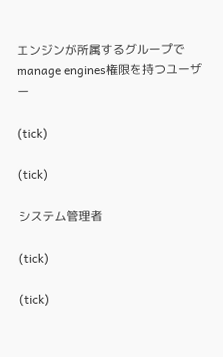エンジンが所属するグループでmanage engines権限を持つユーザー

(tick)

(tick)

システム管理者

(tick)

(tick)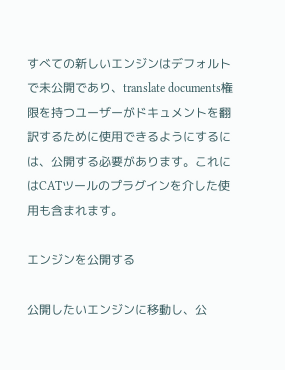すべての新しいエンジンはデフォルトで未公開であり、translate documents権限を持つユーザーがドキュメントを翻訳するために使用できるようにするには、公開する必要があります。これにはCATツールのプラグインを介した使用も含まれます。

エンジンを公開する

公開したいエンジンに移動し、公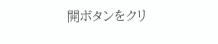開ボタンをクリ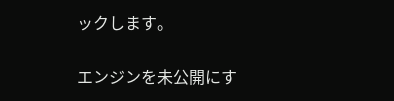ックします。

エンジンを未公開にす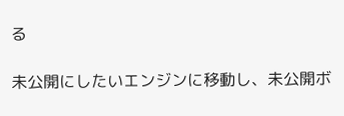る

未公開にしたいエンジンに移動し、未公開ボ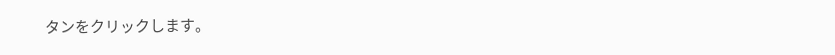タンをクリックします。